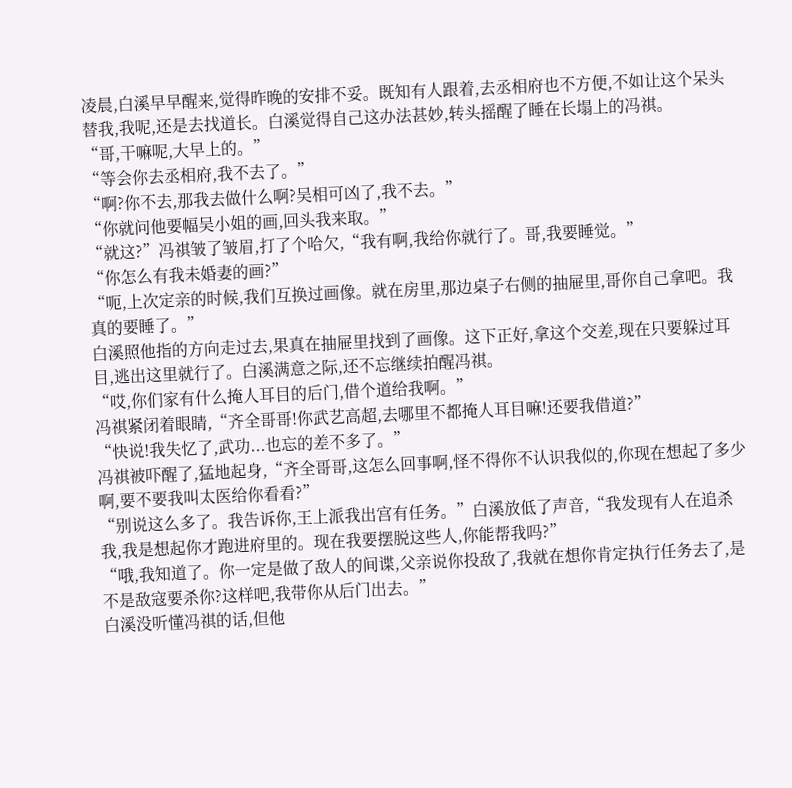凌晨,白溪早早醒来,觉得昨晚的安排不妥。既知有人跟着,去丞相府也不方便,不如让这个呆头替我,我呢,还是去找道长。白溪觉得自己这办法甚妙,转头摇醒了睡在长塌上的冯祺。
“哥,干嘛呢,大早上的。”
“等会你去丞相府,我不去了。”
“啊?你不去,那我去做什么啊?吴相可凶了,我不去。”
“你就问他要幅吴小姐的画,回头我来取。”
“就这?”冯祺皱了皱眉,打了个哈欠,“我有啊,我给你就行了。哥,我要睡觉。”
“你怎么有我未婚妻的画?”
“呃,上次定亲的时候,我们互换过画像。就在房里,那边桌子右侧的抽屉里,哥你自己拿吧。我真的要睡了。”
白溪照他指的方向走过去,果真在抽屉里找到了画像。这下正好,拿这个交差,现在只要躲过耳目,逃出这里就行了。白溪满意之际,还不忘继续拍醒冯祺。
“哎,你们家有什么掩人耳目的后门,借个道给我啊。”
冯祺紧闭着眼睛,“齐全哥哥!你武艺高超,去哪里不都掩人耳目嘛!还要我借道?”
“快说!我失忆了,武功...也忘的差不多了。”
冯祺被吓醒了,猛地起身,“齐全哥哥,这怎么回事啊,怪不得你不认识我似的,你现在想起了多少啊,要不要我叫太医给你看看?”
“别说这么多了。我告诉你,王上派我出宫有任务。”白溪放低了声音,“我发现有人在追杀我,我是想起你才跑进府里的。现在我要摆脱这些人,你能帮我吗?”
“哦,我知道了。你一定是做了敌人的间谍,父亲说你投敌了,我就在想你肯定执行任务去了,是不是敌寇要杀你?这样吧,我带你从后门出去。”
白溪没听懂冯祺的话,但他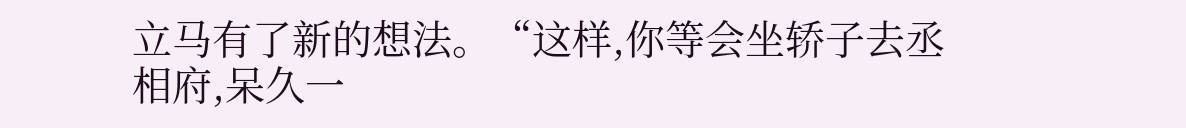立马有了新的想法。“这样,你等会坐轿子去丞相府,呆久一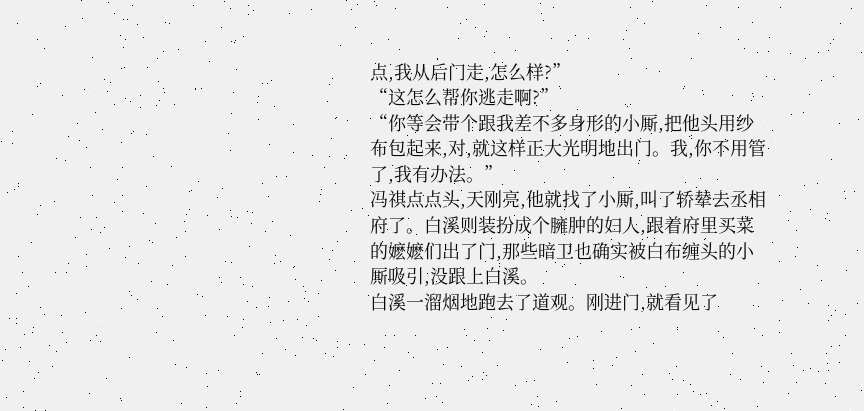点,我从后门走,怎么样?”
“这怎么帮你逃走啊?”
“你等会带个跟我差不多身形的小厮,把他头用纱布包起来,对,就这样正大光明地出门。我,你不用管了,我有办法。”
冯祺点点头,天刚亮,他就找了小厮,叫了轿辇去丞相府了。白溪则装扮成个臃肿的妇人,跟着府里买菜的嬷嬷们出了门,那些暗卫也确实被白布缠头的小厮吸引,没跟上白溪。
白溪一溜烟地跑去了道观。刚进门,就看见了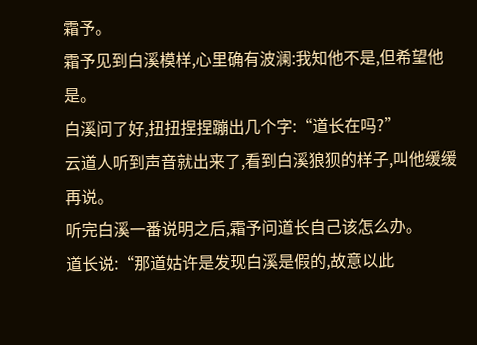霜予。
霜予见到白溪模样,心里确有波澜:我知他不是,但希望他是。
白溪问了好,扭扭捏捏蹦出几个字:“道长在吗?”
云道人听到声音就出来了,看到白溪狼狈的样子,叫他缓缓再说。
听完白溪一番说明之后,霜予问道长自己该怎么办。
道长说:“那道姑许是发现白溪是假的,故意以此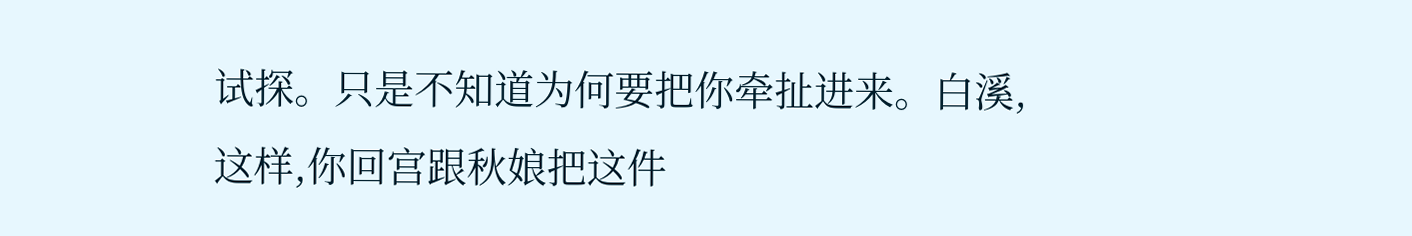试探。只是不知道为何要把你牵扯进来。白溪,这样,你回宫跟秋娘把这件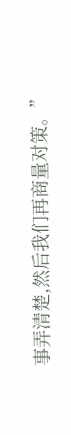事弄清楚,然后我们再商量对策。”